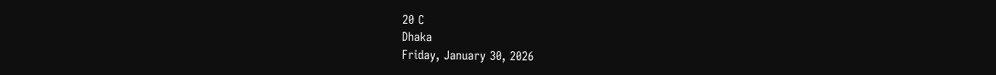20 C
Dhaka
Friday, January 30, 2026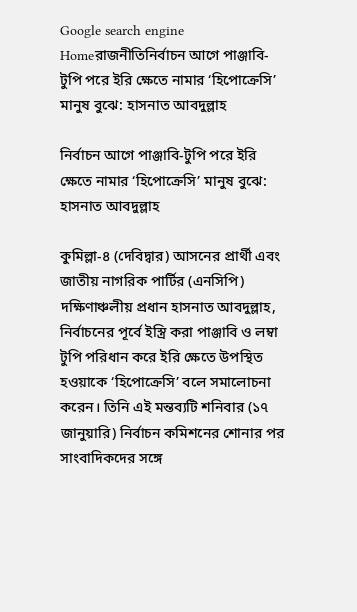Google search engine
Homeরাজনীতিনির্বাচন আগে পাঞ্জাবি-টুপি পরে ইরি ক্ষেতে নামার ‘হিপোক্রেসি’ মানুষ বুঝে: হাসনাত আবদুল্লাহ

নির্বাচন আগে পাঞ্জাবি-টুপি পরে ইরি ক্ষেতে নামার ‘হিপোক্রেসি’ মানুষ বুঝে: হাসনাত আবদুল্লাহ

কুমিল্লা-৪ (দেবিদ্বার) আসনের প্রার্থী এবং জাতীয় নাগরিক পার্টির (এনসিপি) দক্ষিণাঞ্চলীয় প্রধান হাসনাত আবদুল্লাহ, নির্বাচনের পূর্বে ইস্ত্রি করা পাঞ্জাবি ও লম্বা টুপি পরিধান করে ইরি ক্ষেতে উপস্থিত হওয়াকে ‘হিপোক্রেসি’ বলে সমালোচনা করেন। তিনি এই মন্তব্যটি শনিবার (১৭ জানুয়ারি) নির্বাচন কমিশনের শোনার পর সাংবাদিকদের সঙ্গে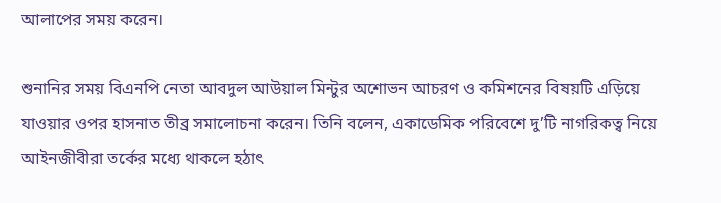আলাপের সময় করেন।

শুনানির সময় বিএনপি নেতা আবদুল আউয়াল মিন্টুর অশোভন আচরণ ও কমিশনের বিষয়টি এড়িয়ে যাওয়ার ওপর হাসনাত তীব্র সমালোচনা করেন। তিনি বলেন, একাডেমিক পরিবেশে দু’টি নাগরিকত্ব নিয়ে আইনজীবীরা তর্কের মধ্যে থাকলে হঠাৎ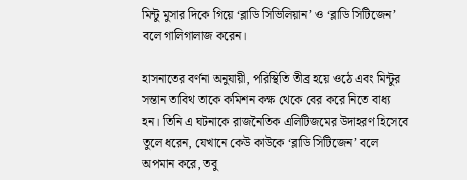মিন্টু মুসার দিকে গিয়ে ‘ব্লাডি সিভিলিয়ান’ ও ‘ব্লাডি সিটিজেন’ বলে গালিগালাজ করেন।

হাসনাতের বর্ণনা অনুযায়ী, পরিস্থিতি তীব্র হয়ে ওঠে এবং মিন্টুর সন্তান তাবিথ তাকে কমিশন কক্ষ থেকে বের করে নিতে বাধ্য হন। তিনি এ ঘটনাকে রাজনৈতিক এলিটিজমের উদাহরণ হিসেবে তুলে ধরেন, যেখানে কেউ কাউকে ‘ব্লাডি সিটিজেন’ বলে অপমান করে, তবু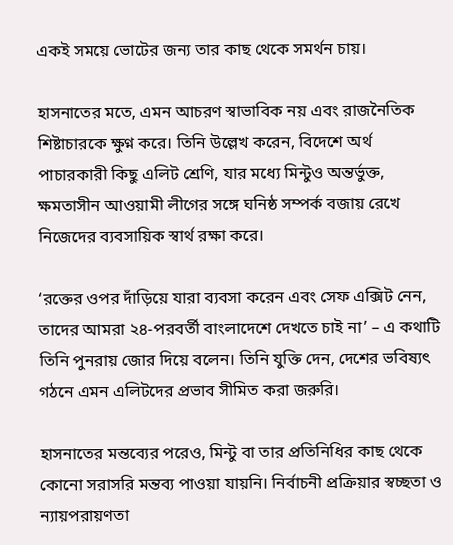একই সময়ে ভোটের জন্য তার কাছ থেকে সমর্থন চায়।

হাসনাতের মতে, এমন আচরণ স্বাভাবিক নয় এবং রাজনৈতিক শিষ্টাচারকে ক্ষুণ্ন করে। তিনি উল্লেখ করেন, বিদেশে অর্থ পাচারকারী কিছু এলিট শ্রেণি, যার মধ্যে মিন্টুও অন্তর্ভুক্ত, ক্ষমতাসীন আওয়ামী লীগের সঙ্গে ঘনিষ্ঠ সম্পর্ক বজায় রেখে নিজেদের ব্যবসায়িক স্বার্থ রক্ষা করে।

‘রক্তের ওপর দাঁড়িয়ে যারা ব্যবসা করেন এবং সেফ এক্সিট নেন, তাদের আমরা ২৪‑পরবর্তী বাংলাদেশে দেখতে চাই না’ – এ কথাটি তিনি পুনরায় জোর দিয়ে বলেন। তিনি যুক্তি দেন, দেশের ভবিষ্যৎ গঠনে এমন এলিটদের প্রভাব সীমিত করা জরুরি।

হাসনাতের মন্তব্যের পরেও, মিন্টু বা তার প্রতিনিধির কাছ থেকে কোনো সরাসরি মন্তব্য পাওয়া যায়নি। নির্বাচনী প্রক্রিয়ার স্বচ্ছতা ও ন্যায়পরায়ণতা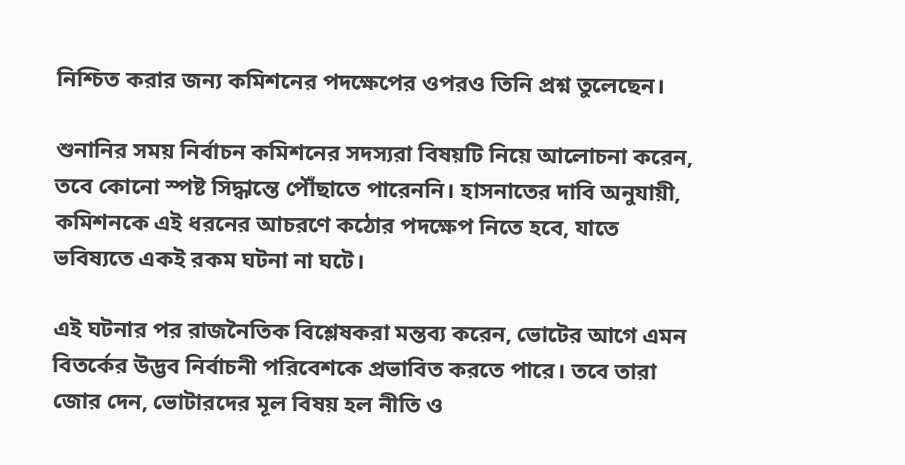নিশ্চিত করার জন্য কমিশনের পদক্ষেপের ওপরও তিনি প্রশ্ন তুলেছেন।

শুনানির সময় নির্বাচন কমিশনের সদস্যরা বিষয়টি নিয়ে আলোচনা করেন, তবে কোনো স্পষ্ট সিদ্ধান্তে পৌঁছাতে পারেননি। হাসনাতের দাবি অনুযায়ী, কমিশনকে এই ধরনের আচরণে কঠোর পদক্ষেপ নিতে হবে, যাতে ভবিষ্যতে একই রকম ঘটনা না ঘটে।

এই ঘটনার পর রাজনৈতিক বিশ্লেষকরা মন্তব্য করেন, ভোটের আগে এমন বিতর্কের উদ্ভব নির্বাচনী পরিবেশকে প্রভাবিত করতে পারে। তবে তারা জোর দেন, ভোটারদের মূল বিষয় হল নীতি ও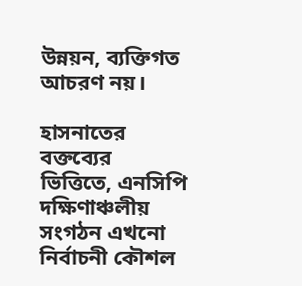উন্নয়ন, ব্যক্তিগত আচরণ নয়।

হাসনাতের বক্তব্যের ভিত্তিতে, এনসিপি দক্ষিণাঞ্চলীয় সংগঠন এখনো নির্বাচনী কৌশল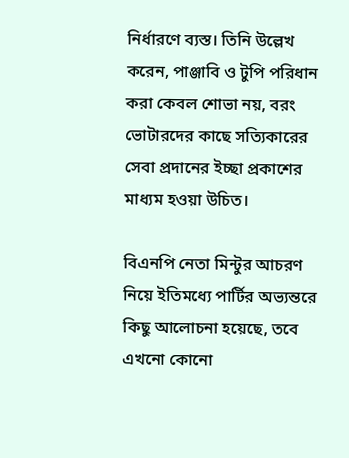নির্ধারণে ব্যস্ত। তিনি উল্লেখ করেন, পাঞ্জাবি ও টুপি পরিধান করা কেবল শোভা নয়, বরং ভোটারদের কাছে সত্যিকারের সেবা প্রদানের ইচ্ছা প্রকাশের মাধ্যম হওয়া উচিত।

বিএনপি নেতা মিন্টুর আচরণ নিয়ে ইতিমধ্যে পার্টির অভ্যন্তরে কিছু আলোচনা হয়েছে, তবে এখনো কোনো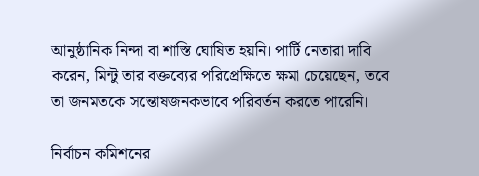আনুষ্ঠানিক নিন্দা বা শাস্তি ঘোষিত হয়নি। পার্টি নেতারা দাবি করেন, মিন্টু তার বক্তব্যের পরিপ্রেক্ষিতে ক্ষমা চেয়েছেন, তবে তা জনমতকে সন্তোষজনকভাবে পরিবর্তন করতে পারেনি।

নির্বাচন কমিশনের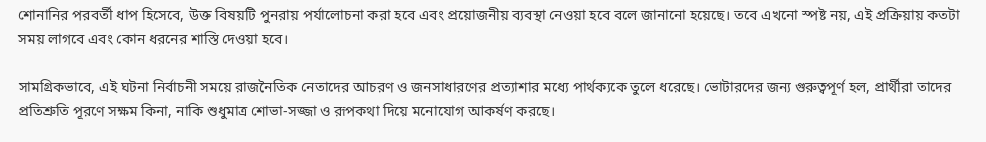শোনানির পরবর্তী ধাপ হিসেবে, উক্ত বিষয়টি পুনরায় পর্যালোচনা করা হবে এবং প্রয়োজনীয় ব্যবস্থা নেওয়া হবে বলে জানানো হয়েছে। তবে এখনো স্পষ্ট নয়, এই প্রক্রিয়ায় কতটা সময় লাগবে এবং কোন ধরনের শাস্তি দেওয়া হবে।

সামগ্রিকভাবে, এই ঘটনা নির্বাচনী সময়ে রাজনৈতিক নেতাদের আচরণ ও জনসাধারণের প্রত্যাশার মধ্যে পার্থক্যকে তুলে ধরেছে। ভোটারদের জন্য গুরুত্বপূর্ণ হল, প্রার্থীরা তাদের প্রতিশ্রুতি পূরণে সক্ষম কিনা, নাকি শুধুমাত্র শোভা-সজ্জা ও রূপকথা দিয়ে মনোযোগ আকর্ষণ করছে।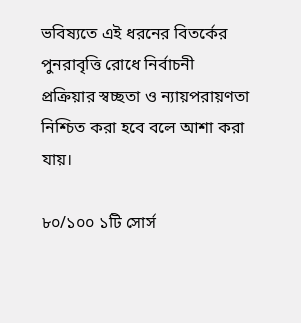ভবিষ্যতে এই ধরনের বিতর্কের পুনরাবৃত্তি রোধে নির্বাচনী প্রক্রিয়ার স্বচ্ছতা ও ন্যায়পরায়ণতা নিশ্চিত করা হবে বলে আশা করা যায়।

৮০/১০০ ১টি সোর্স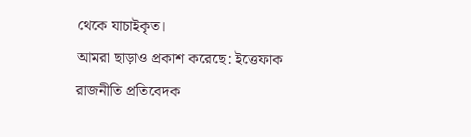থেকে যাচাইকৃত।
আমরা ছাড়াও প্রকাশ করেছে: ইত্তেফাক
রাজনীতি প্রতিবেদক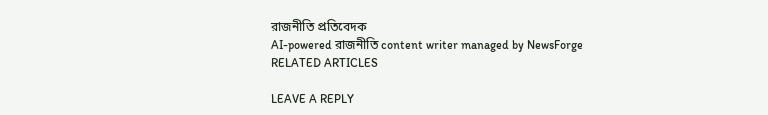রাজনীতি প্রতিবেদক
AI-powered রাজনীতি content writer managed by NewsForge
RELATED ARTICLES

LEAVE A REPLY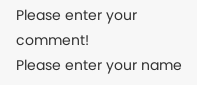Please enter your comment!
Please enter your name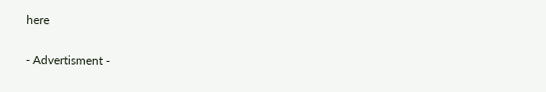here

- Advertisment -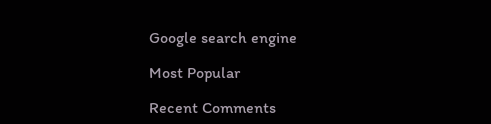Google search engine

Most Popular

Recent Comments